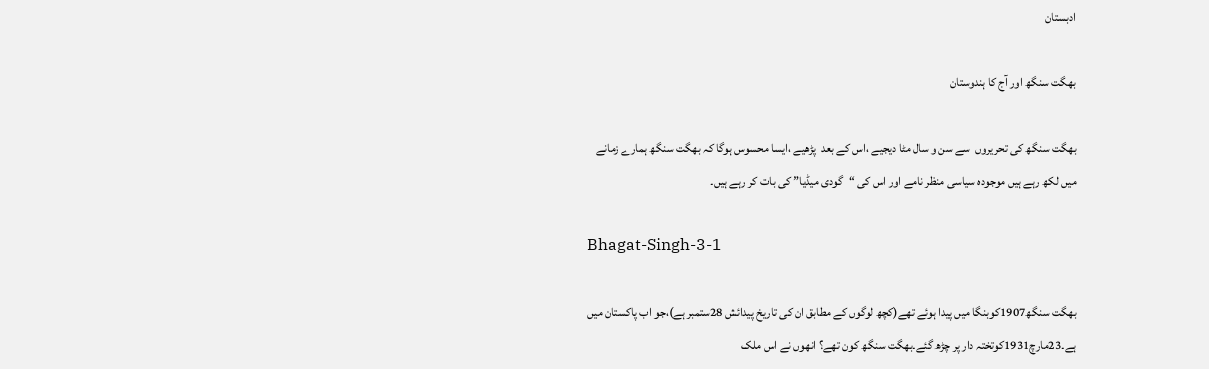ادبستان

بھگت سنگھ اور آج کا ہندوستان

بھگت سنگھ کی تحریروں  سے سن و سال مٹا دیجیے ،اس کے بعد  پڑھیے ،ایسا محسوس ہوگا کہ بھگت سنگھ ہمارے زمانے میں لکھ رہے ہیں موجودہ سیاسی منظر نامے اور اس کی “گودی میڈیا” کی بات کر رہے ہیں۔

Bhagat-Singh-3-1

بھگت سنگھ1907کوبنگا میں پیدا ہوئے تھے(کچھ لوگوں کے مطابق ان کی تاریخ پیدائش 28ستمبر ہے)،جو اب پاکستان میں ہے۔23مارچ1931کوتختہ دار پر چڑھ گئے۔بھگت سنگھ کون تھے؟ انھوں نے اس ملک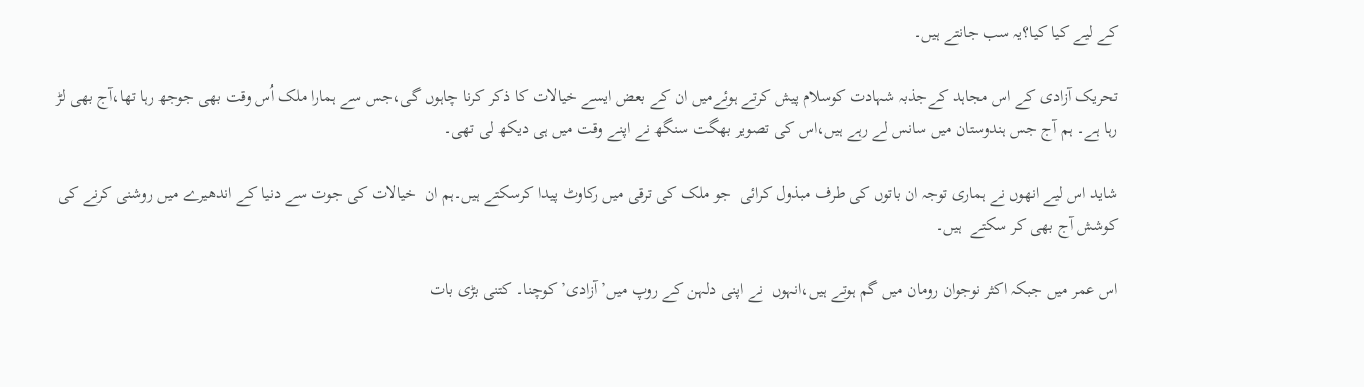کے لیے کیا کیا؟یہ سب جانتے ہیں۔

تحریک آزادی کے اس مجاہد کےجذبہ شہادت کوسلام پیش کرتے ہوئےمیں ان کے بعض ایسے خیالات کا ذکر کرنا چاہوں گی،جس سے ہمارا ملک اُس وقت بھی جوجھ رہا تھا،آج بھی لڑ رہا ہے۔ ہم آج جس ہندوستان میں سانس لے رہے ہیں،اس کی تصویر بھگت سنگھ نے اپنے وقت میں ہی دیکھ لی تھی۔

شاید اس لیے انھوں نے ہماری توجہ ان باتوں کی طرف مبذول کرائی  جو ملک کی ترقی میں رکاوٹ پیدا کرسکتے ہیں۔ہم ان  خیالات کی جوت سے دنیا کے اندھیرے میں روشنی کرنے کی کوشش آج بھی کر سکتے  ہیں۔

اس عمر میں جبکہ اکثر نوجوان رومان میں گم ہوتے ہیں،انہوں  نے اپنی دلہن کے روپ میں’آزادی’ کوچنا۔ کتنی بڑی بات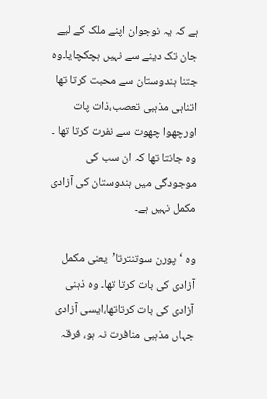ہے کہ یہ نوجوان اپنے ملک کے لیے جان تک دینے سے نہیں ہچکچایا۔وہ جتنا ہندوستان سے محبت کرتا تھا اتناہی مذہبی تعصب،ذات پات اورچھوا چھوت سے نفرت کرتا تھا ۔ وہ جانتا تھا کہ ان سب کی موجودگی میں ہندوستان کی آزادی مکمل نہیں ہے۔

وہ ‘پورن سوتنترتا’یعنی مکمل آزادی کی بات کرتا تھا۔ وہ ذہنی آزادی کی بات کرتاتھا،ایسی آزادی جہاں مذہبی منافرت نہ ہو، فرقہ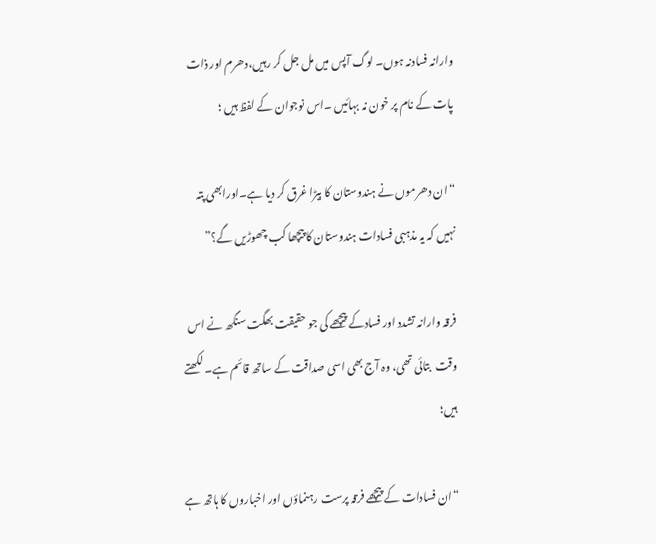وارانہ فسادنہ ہوں۔ لوگ آپس میں مل جل کر رہیں،دھرم اور ذات پات کے نام پر خون نہ بہائیں ۔اس نوجوان کے لفظ ہیں ؛

“ان دھرموں نے ہندوستان کا بیڑا غرق کر دیا ہے۔اورابھی پتہ نہیں کہ یہ مذہبی فسادات ہندوستان کا پیچھا کب چھوڑیں گے؟”

فرقہ وارانہ تشدد اور فسادکے پیچھے کی جو حقیقت بھگت سنگھ نے اس وقت  بتائی تھی، وہ آج بھی اسی صداقت کے ساتھ قائم ہے۔ لکھتے ہیں؛

“ان فسادات کے پیچھے فرقہ پرست رہنماؤں اور اخباروں کا ہاتھ ہے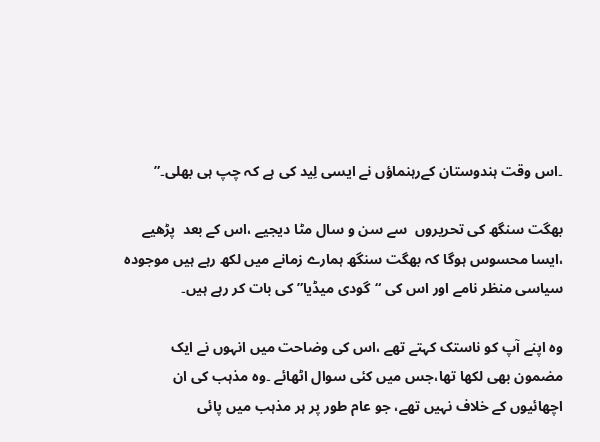۔اس وقت ہندوستان کےرہنماؤں نے ایسی لِید کی ہے کہ چپ ہی بھلی۔”

بھگت سنگھ کی تحریروں  سے سن و سال مٹا دیجیے ،اس کے بعد  پڑھیے ،ایسا محسوس ہوگا کہ بھگت سنگھ ہمارے زمانے میں لکھ رہے ہیں موجودہ سیاسی منظر نامے اور اس کی “گودی میڈیا” کی بات کر رہے ہیں۔

وہ اپنے آپ کو ناستک کہتے تھے ،اس کی وضاحت میں انہوں نے ایک مضمون بھی لکھا تھا،جس میں کئی سوال اٹھائے ۔وہ مذہب کی ان اچھائیوں کے خلاف نہیں تھے، جو عام طور پر ہر مذہب میں پائی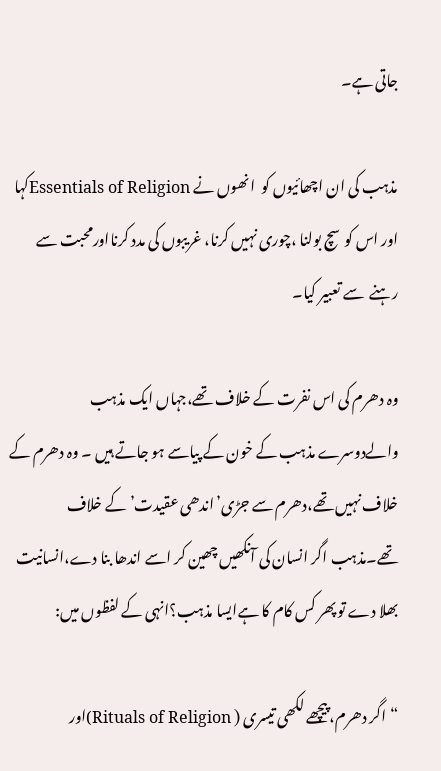جاتی ہے۔

مذہب کی ان اچھائیوں کو  انھوں نے Essentials of Religionکہا اور اس کوسچ بولنا ،چوری نہیں کرنا، غریبوں کی مدد کرنااورمحبت سے رہنے  سے تعبیر کیا۔

وہ دھرم کی اس نفرت کے خلاف تھے،جہاں ایک مذہب والےدوسرے مذہب کے خون کے پیاسے ہو جاتے ہیں ۔ وہ دھرم کے خلاف نہیں تھے،دھرم سے جڑی’اندھی عقیدت’ کے خلاف تھے۔مذہب اگر انسان کی آنکھیں چھین کر اسے اندھا بنا دے،انسانیت بھلا دے تو پھر کس کام کا ہےایسا مذہب؟انہی کے لفظوں میں:

“اگر دھرم،پیچھے لکھی تیسری ( Rituals of Religion)اور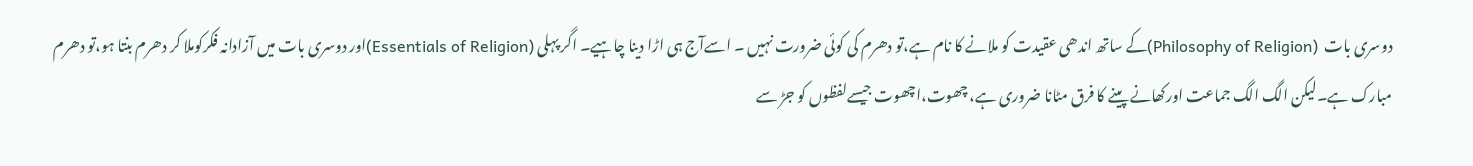دوسری بات  (Philosophy of Religion)کے ساتھ اندھی عقیدت کو ملانے کا نام ہے،تو دھرم کی کوئی ضرورت نہیں ۔ اسےآج ہی اڑا دینا چاہیے۔ اگر پہلی (Essentials of Religion)اور دوسری بات میں آزادانہ فکرکوملا کر دھرم بنتا ہو،تو دھرم مبارک ہے۔لیکن الگ الگ جماعت اورکھانے پینے کا فرق مٹانا ضروری ہے، چھوت،اچھوت جیسےلفظوں کو جڑ سے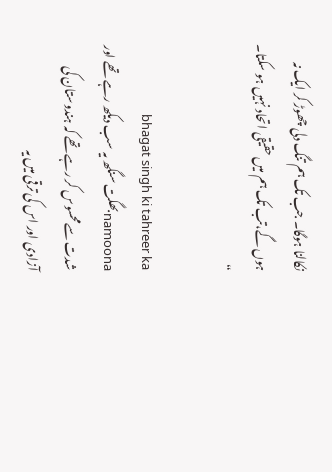نکالنا ہوگا۔ جب تک ہم تنگ دلی چھوڑ کر ایک نہ ہوں گے،تب تک ہم میں حقیقی اتحاد نہیں ہو سکتا۔ “

bhagat singh ki tahreer ka namoonaبھگت سنگھ یہ سب دیکھ رہے تھے اور شدت سےمحسوس کر رہے تھے کہ ہندوستان کی آزادی اور اس کی ترقی میں یہ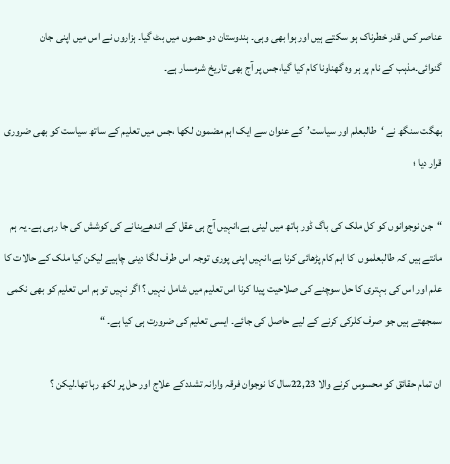عناصر کس قدر خطرناک ہو سکتے ہیں اور ہوا بھی وہی۔ ہندوستان دو حصوں میں بٹ گیا۔ ہزاروں نے اس میں اپنی جان گنوائی۔مذہب کے نام پر ہر وہ گھناونا کام کیا گیا،جس پر آج بھی تاریخ شرمسار ہے۔

بھگت سنگھ نے ‘طالبعلم اور سیاست’کے عنوان سے ایک اہم مضمون لکھا ،جس میں تعلیم کے ساتھ سیاست کو بھی ضروری قرار دیا ؛

“جن نوجوانوں کو کل ملک کی باگ ڈور ہاتھ میں لینی ہے،انہیں آج ہی عقل کے اندھےبنانے کی کوشش کی جا رہی ہے۔ یہ ہم مانتے ہیں کہ طالبعلموں  کا اہم کام پڑھائی کرنا ہے،انہیں اپنی پوری توجہ اس طرف لگا دینی چاہیے لیکن کیا ملک کے حالات کا علم اور اس کی بہتری کا حل سوچنے کی صلاحیت پیدا کرنا اس تعلیم میں شامل نہیں ؟ اگر نہیں تو ہم اس تعلیم کو بھی نکمی سمجھتے ہیں جو صرف کلرکی کرنے کے لیے حاصل کی جائے۔ ایسی تعلیم کی ضرورت ہی کیا ہے۔ “

ان تمام حقائق کو محسوس کرنے والا 22,23سال کا نوجوان فرقہ وارانہ تشددکے علاج اور حل پر لکھ رہا تھا۔لیکن ؟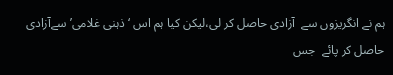ہم نے انگریزوں سے  آزادی حاصل کر لی،لیکن کیا ہم اس ‘ذہنی غلامی’سےآزادی حاصل کر پائے  جس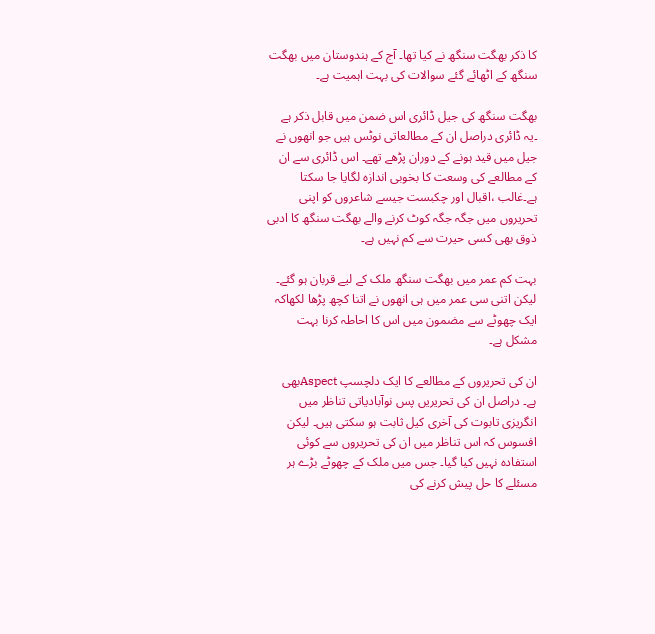کا ذکر بھگت سنگھ نے کیا تھا۔ آج کے ہندوستان میں بھگت سنگھ کے اٹھائے گئے سوالات کی بہت اہمیت ہے۔

بھگت سنگھ کی جیل ڈائری اس ضمن میں قابل ذکر ہے ۔یہ ڈائری دراصل ان کے مطالعاتی نوٹس ہیں جو انھوں نے جیل میں قید ہونے کے دوران پڑھے تھے۔ اس ڈائری سے ان کے مطالعے کی وسعت کا بخوبی اندازہ لگایا جا سکتا ہے۔غالب ،اقبال اور چکبست جیسے شاعروں کو اپنی تحریروں میں جگہ جگہ کوٹ کرنے والے بھگت سنگھ کا ادبی ذوق بھی کسی حیرت سے کم نہیں ہے۔

بہت کم عمر میں بھگت سنگھ ملک کے لیے قربان ہو گئے۔ لیکن اتنی سی عمر میں ہی انھوں نے اتنا کچھ پڑھا لکھاکہ ایک چھوٹے سے مضمون میں اس کا احاطہ کرنا بہت مشکل ہے۔

ان کی تحریروں کے مطالعے کا ایک دلچسپ Aspectبھی ہے۔ دراصل ان کی تحریریں پس نوآبادیاتی تناظر میں انگریزی تابوت کی آخری کیل ثابت ہو سکتی ہیں۔ لیکن افسوس کہ اس تناظر میں ان کی تحریروں سے کوئی استفادہ نہیں کیا گیا۔ جس میں ملک کے چھوٹے بڑے ہر مسئلے کا حل پیش کرنے کی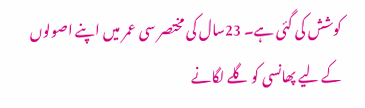کوشش کی گئی ہے۔ 23سال کی مختصر سی عمر میں اپنے اصولوں کے لیے پھانسی کو گلے لگانے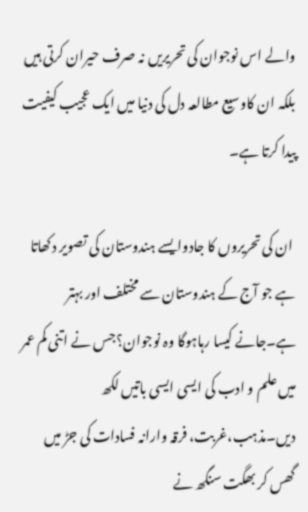والے اس نوجوان کی تحریریں نہ صرف حیران کرتی ہیں بلکہ ان کاوسیع مطالعہ دل کی دنیا میں ایک عجیب کیفیت پیدا کرتا ہے۔

 ان کی تحریروں کا جادوایسے ہندوستان کی تصویر دکھاتا ہے جو آج کے ہندوستان سے مختلف اور بہتر ہے۔جانے کیسا رہاہوگا وہ نوجوان؟جس نے اتنی کم عمر میں علم و ادب کی ایسی ایسی باتیں لکھ دیں۔مذہب،غربت، فرقہ وارانہ فسادات کی جڑ میں گھس کر بھگت سنگھ نے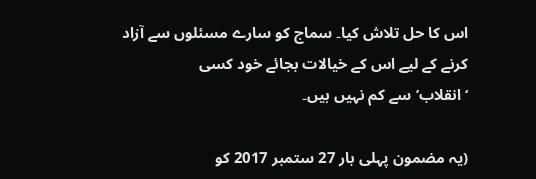اس کا حل تلاش کیا۔ سماج کو سارے مسئلوں سے آزاد کرنے کے لیے اس کے خیالات بجائے خود کسی ‘انقلاب’سے کم نہیں ہیں۔

(یہ مضمون پہلی بار 27 ستمبر 2017 کو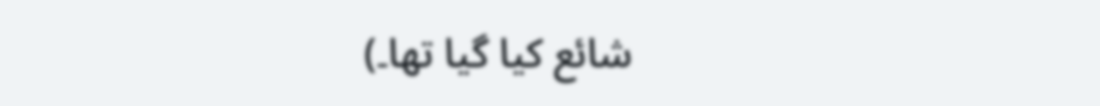شائع کیا گیا تھا۔)